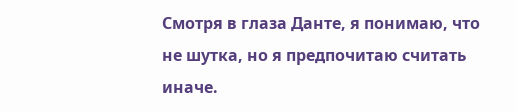Смотря в глаза Данте, я понимаю, что не шутка, но я предпочитаю считать иначе.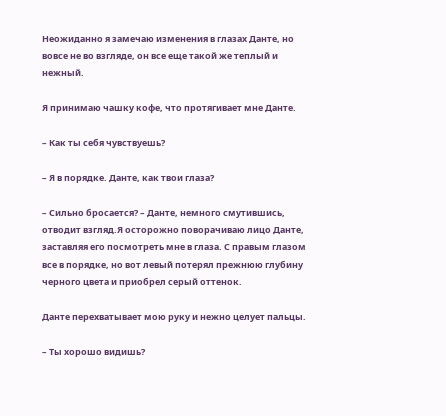Неожиданно я замечаю изменения в глазах Данте, но вовсе не во взгляде, он все еще такой же теплый и нежный.

Я принимаю чашку кофе, что протягивает мне Данте.

– Как ты себя чувствуешь?

– Я в порядке. Данте, как твои глаза?

– Сильно бросается? – Данте, немного смутившись, отводит взгляд.Я осторожно поворачиваю лицо Данте, заставляя его посмотреть мне в глаза. С правым глазом все в порядке, но вот левый потерял прежнюю глубину черного цвета и приобрел серый оттенок.

Данте перехватывает мою руку и нежно целует пальцы.

– Ты хорошо видишь?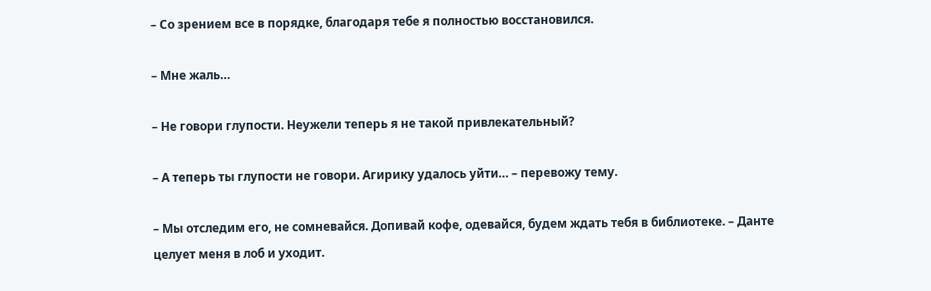– Со зрением все в порядке, благодаря тебе я полностью восстановился.

– Мне жаль…

– Не говори глупости. Неужели теперь я не такой привлекательный?

– А теперь ты глупости не говори. Агирику удалось уйти… – перевожу тему.

– Мы отследим его, не сомневайся. Допивай кофе, одевайся, будем ждать тебя в библиотеке. – Данте целует меня в лоб и уходит.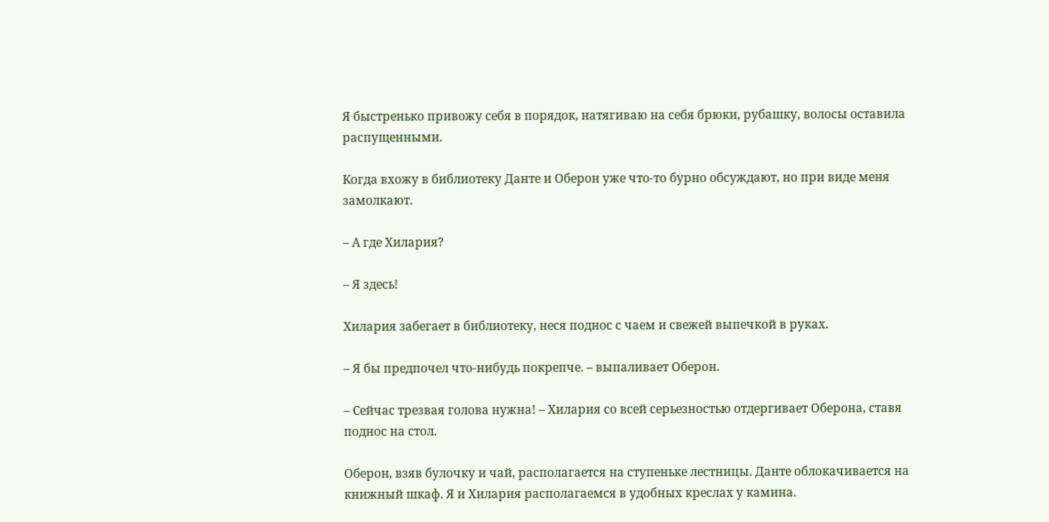Я быстренько привожу себя в порядок, натягиваю на себя брюки, рубашку, волосы оставила распущенными.

Когда вхожу в библиотеку Данте и Оберон уже что-то бурно обсуждают, но при виде меня замолкают.

– А где Хилария?

– Я здесь!

Хилария забегает в библиотеку, неся поднос с чаем и свежей выпечкой в руках.

– Я бы предпочел что-нибудь покрепче. – выпаливает Оберон.

– Сейчас трезвая голова нужна! – Хилария со всей серьезностью отдергивает Оберона, ставя поднос на стол.

Оберон, взяв булочку и чай, располагается на ступеньке лестницы. Данте облокачивается на книжный шкаф. Я и Хилария располагаемся в удобных креслах у камина.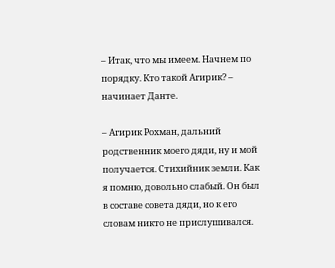– Итак, что мы имеем. Начнем по порядку. Кто такой Агирик? – начинает Данте.

– Агирик Рохман, дальний родственник моего дяди, ну и мой получается. Стихийник земли. Как я помню, довольно слабый. Он был в составе совета дяди, но к его словам никто не прислушивался.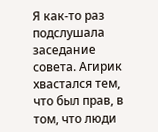Я как-то раз подслушала заседание совета. Агирик хвастался тем, что был прав, в том, что люди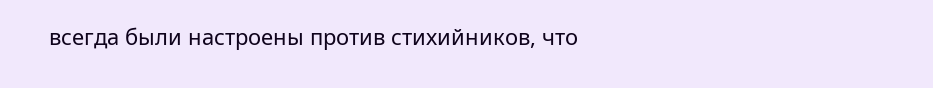всегда были настроены против стихийников, что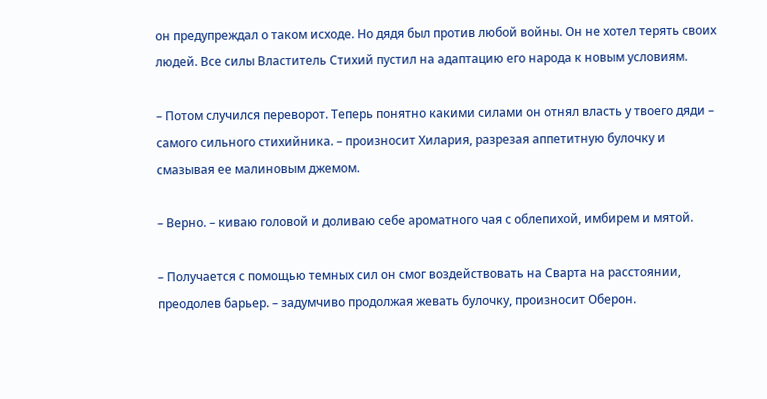он предупреждал о таком исходе. Но дядя был против любой войны. Он не хотел терять своих людей. Все силы Властитель Стихий пустил на адаптацию его народа к новым условиям.

– Потом случился переворот. Теперь понятно какими силами он отнял власть у твоего дяди – самого сильного стихийника. – произносит Хилария, разрезая аппетитную булочку и смазывая ее малиновым джемом.

– Верно. – киваю головой и доливаю себе ароматного чая с облепихой, имбирем и мятой.

– Получается с помощью темных сил он смог воздействовать на Сварта на расстоянии, преодолев барьер. – задумчиво продолжая жевать булочку, произносит Оберон.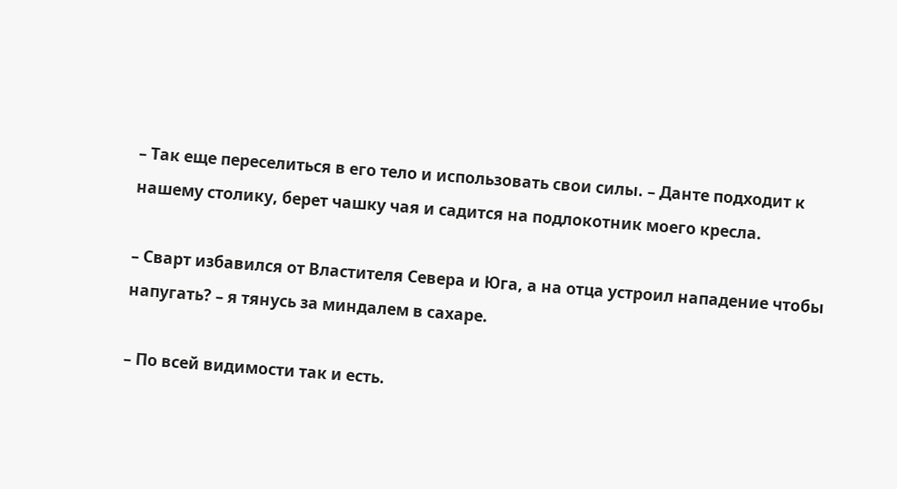– Так еще переселиться в его тело и использовать свои силы. – Данте подходит к нашему столику, берет чашку чая и садится на подлокотник моего кресла.

– Сварт избавился от Властителя Севера и Юга, а на отца устроил нападение чтобы напугать? – я тянусь за миндалем в сахаре.

– По всей видимости так и есть.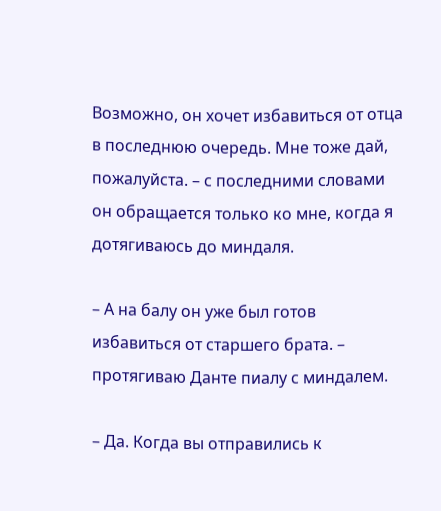Возможно, он хочет избавиться от отца в последнюю очередь. Мне тоже дай, пожалуйста. – с последними словами он обращается только ко мне, когда я дотягиваюсь до миндаля.

– А на балу он уже был готов избавиться от старшего брата. – протягиваю Данте пиалу с миндалем.

– Да. Когда вы отправились к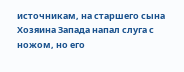источникам, на старшего сына Хозяина Запада напал слуга с ножом, но его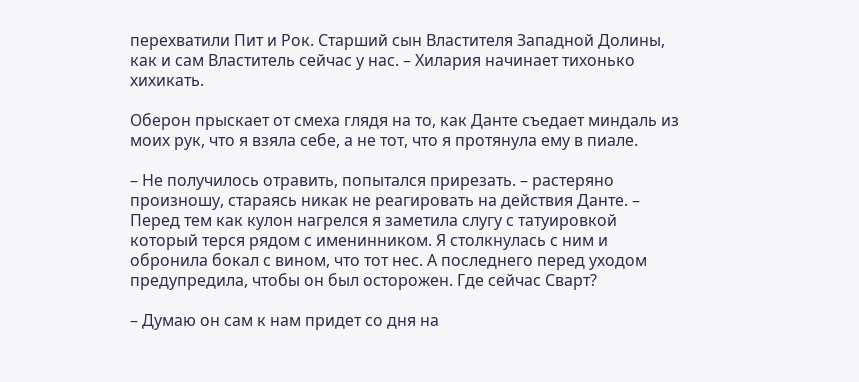перехватили Пит и Рок. Старший сын Властителя Западной Долины, как и сам Властитель сейчас у нас. – Хилария начинает тихонько хихикать.

Оберон прыскает от смеха глядя на то, как Данте съедает миндаль из моих рук, что я взяла себе, а не тот, что я протянула ему в пиале.

– Не получилось отравить, попытался прирезать. – растеряно произношу, стараясь никак не реагировать на действия Данте. – Перед тем как кулон нагрелся я заметила слугу с татуировкой который терся рядом с именинником. Я столкнулась с ним и обронила бокал с вином, что тот нес. А последнего перед уходом предупредила, чтобы он был осторожен. Где сейчас Сварт?

– Думаю он сам к нам придет со дня на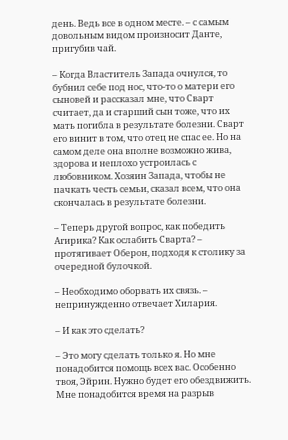день. Ведь все в одном месте. – с самым довольным видом произносит Данте, пригубив чай.

– Когда Властитель Запада очнулся, то бубнил себе под нос, что-то о матери его сыновей и рассказал мне, что Сварт считает, да и старший сын тоже, что их мать погибла в результате болезни. Сварт его винит в том, что отец не спас ее. Но на самом деле она вполне возможно жива, здорова и неплохо устроилась с любовником. Хозяин Запада, чтобы не пачкать честь семьи, сказал всем, что она скончалась в результате болезни.

– Теперь другой вопрос, как победить Агирика? Как ослабить Сварта? – протягивает Оберон, подходя к столику за очередной булочкой.

– Необходимо оборвать их связь. – непринужденно отвечает Хилария.

– И как это сделать?

– Это могу сделать только я. Но мне понадобится помощь всех вас. Особенно твоя, Эйрин. Нужно будет его обездвижить. Мне понадобится время на разрыв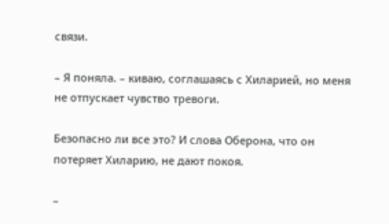связи.

– Я поняла. – киваю, соглашаясь с Хиларией, но меня не отпускает чувство тревоги.

Безопасно ли все это? И слова Оберона, что он потеряет Хиларию, не дают покоя.

–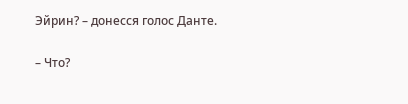Эйрин? – донесся голос Данте.

– Что?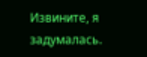Извините, я задумалась.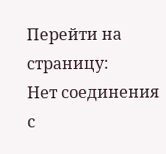Перейти на страницу:
Нет соединения с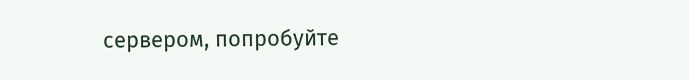сервером, попробуйте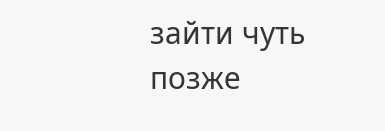зайти чуть позже